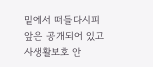밑에서 떠들다시피 앞은 공개되어 있고 사생활보호 안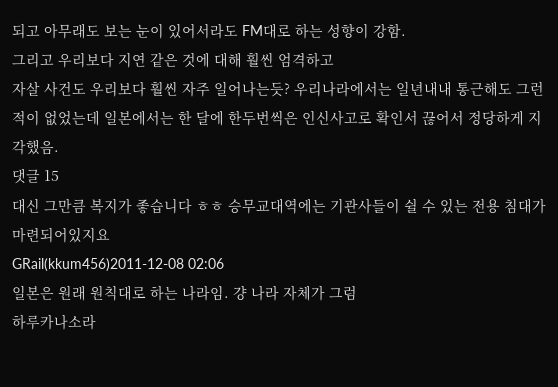되고 아무래도 보는 눈이 있어서라도 FM대로 하는 성향이 강함.
그리고 우리보다 지연 같은 것에 대해 훨씬 엄격하고
자살 사건도 우리보다 훨씬 자주 일어나는듯? 우리나라에서는 일년내내 통근해도 그런 적이 없었는데 일본에서는 한 달에 한두번씩은 인신사고로 확인서 끊어서 정당하게 지각했음.
댓글 15
대신 그만큼 복지가 좋습니다 ㅎㅎ 승무교대역에는 기관사들이 쉴 수 있는 전용 침대가 마련되어있지요
GRail(kkum456)2011-12-08 02:06
일본은 원래 원칙대로 하는 나라임. 걍 나라 자체가 그럼
하루카나소라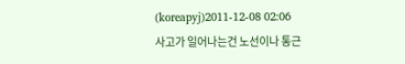(koreapyj)2011-12-08 02:06
사고가 일어나는건 노선이나 통근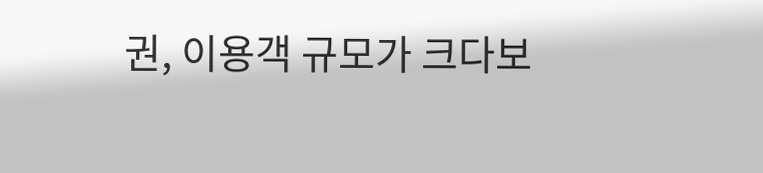권, 이용객 규모가 크다보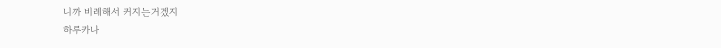니까 비례해서 커지는거겠지
하루카나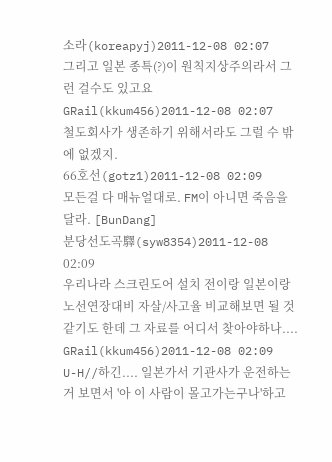소라(koreapyj)2011-12-08 02:07
그리고 일본 종특(?)이 원칙지상주의라서 그런 걸수도 있고요
GRail(kkum456)2011-12-08 02:07
철도회사가 생존하기 위해서라도 그럴 수 밖에 없겠지.
66호선(gotz1)2011-12-08 02:09
모든걸 다 매뉴얼대로. FM이 아니면 죽음을 달라. [BunDang]
분당선도곡驛(syw8354)2011-12-08 02:09
우리나라 스크린도어 설치 전이랑 일본이랑 노선연장대비 자살/사고율 비교해보면 될 것 같기도 한데 그 자료를 어디서 찾아야하나....
GRail(kkum456)2011-12-08 02:09
U-H//하긴.... 일본가서 기관사가 운전하는거 보면서 '아 이 사람이 몰고가는구나'하고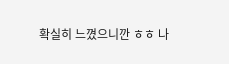확실히 느꼈으니깐 ㅎㅎ 나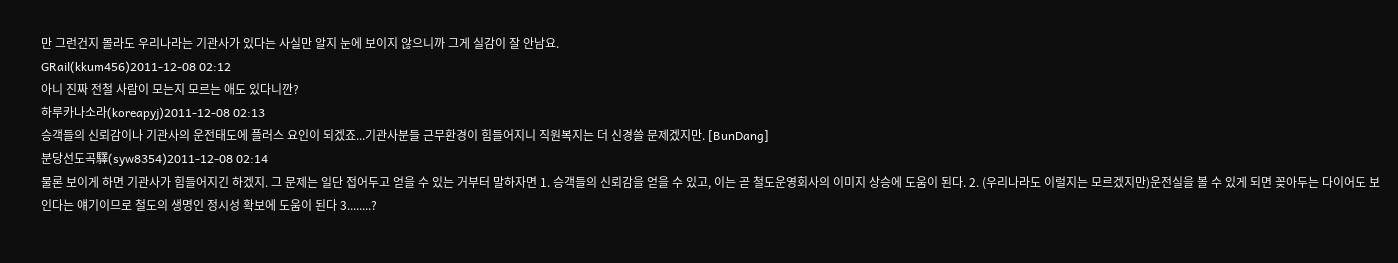만 그런건지 몰라도 우리나라는 기관사가 있다는 사실만 알지 눈에 보이지 않으니까 그게 실감이 잘 안남요.
GRail(kkum456)2011-12-08 02:12
아니 진짜 전철 사람이 모는지 모르는 애도 있다니깐?
하루카나소라(koreapyj)2011-12-08 02:13
승객들의 신뢰감이나 기관사의 운전태도에 플러스 요인이 되겠죠...기관사분들 근무환경이 힘들어지니 직원복지는 더 신경쓸 문제겠지만. [BunDang]
분당선도곡驛(syw8354)2011-12-08 02:14
물론 보이게 하면 기관사가 힘들어지긴 하겠지. 그 문제는 일단 접어두고 얻을 수 있는 거부터 말하자면 1. 승객들의 신뢰감을 얻을 수 있고, 이는 곧 철도운영회사의 이미지 상승에 도움이 된다. 2. (우리나라도 이럴지는 모르겠지만)운전실을 볼 수 있게 되면 꽂아두는 다이어도 보인다는 얘기이므로 철도의 생명인 정시성 확보에 도움이 된다 3........?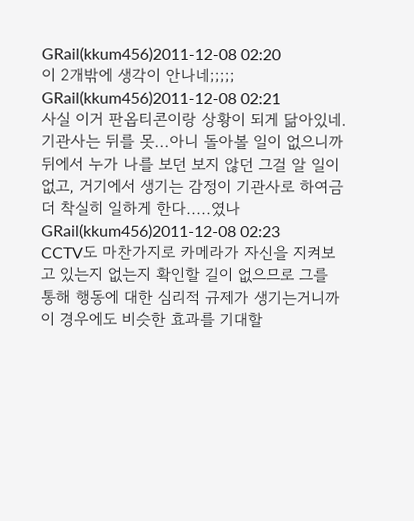GRail(kkum456)2011-12-08 02:20
이 2개밖에 생각이 안나네;;;;;
GRail(kkum456)2011-12-08 02:21
사실 이거 판옵티콘이랑 상황이 되게 닮아있네. 기관사는 뒤를 못...아니 돌아볼 일이 없으니까 뒤에서 누가 나를 보던 보지 않던 그걸 알 일이 없고, 거기에서 생기는 감정이 기관사로 하여금 더 착실히 일하게 한다.....였나
GRail(kkum456)2011-12-08 02:23
CCTV도 마찬가지로 카메라가 자신을 지켜보고 있는지 없는지 확인할 길이 없으므로 그를 통해 행동에 대한 심리적 규제가 생기는거니까 이 경우에도 비슷한 효과를 기대할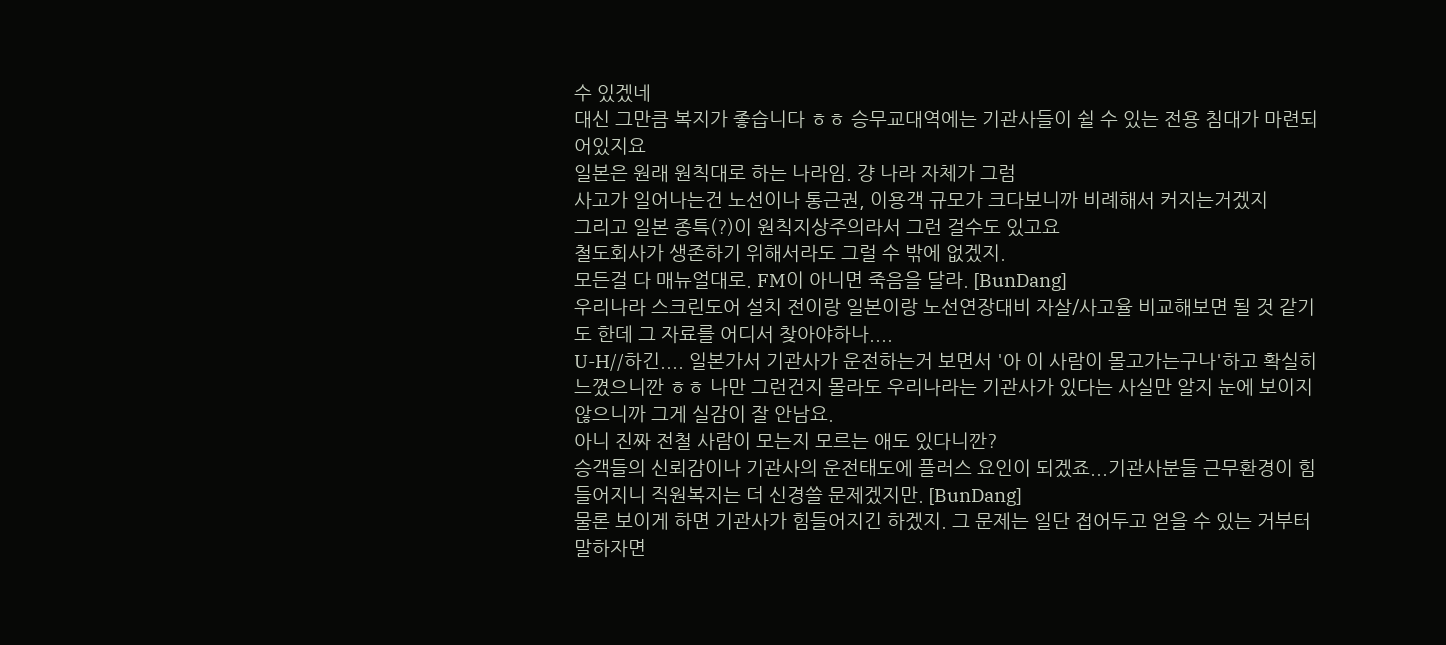수 있겠네
대신 그만큼 복지가 좋습니다 ㅎㅎ 승무교대역에는 기관사들이 쉴 수 있는 전용 침대가 마련되어있지요
일본은 원래 원칙대로 하는 나라임. 걍 나라 자체가 그럼
사고가 일어나는건 노선이나 통근권, 이용객 규모가 크다보니까 비례해서 커지는거겠지
그리고 일본 종특(?)이 원칙지상주의라서 그런 걸수도 있고요
철도회사가 생존하기 위해서라도 그럴 수 밖에 없겠지.
모든걸 다 매뉴얼대로. FM이 아니면 죽음을 달라. [BunDang]
우리나라 스크린도어 설치 전이랑 일본이랑 노선연장대비 자살/사고율 비교해보면 될 것 같기도 한데 그 자료를 어디서 찾아야하나....
U-H//하긴.... 일본가서 기관사가 운전하는거 보면서 '아 이 사람이 몰고가는구나'하고 확실히 느꼈으니깐 ㅎㅎ 나만 그런건지 몰라도 우리나라는 기관사가 있다는 사실만 알지 눈에 보이지 않으니까 그게 실감이 잘 안남요.
아니 진짜 전철 사람이 모는지 모르는 애도 있다니깐?
승객들의 신뢰감이나 기관사의 운전태도에 플러스 요인이 되겠죠...기관사분들 근무환경이 힘들어지니 직원복지는 더 신경쓸 문제겠지만. [BunDang]
물론 보이게 하면 기관사가 힘들어지긴 하겠지. 그 문제는 일단 접어두고 얻을 수 있는 거부터 말하자면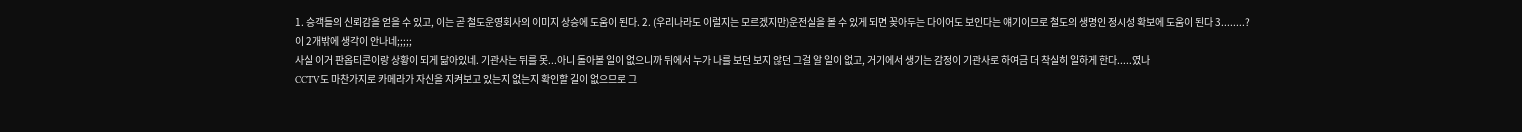1. 승객들의 신뢰감을 얻을 수 있고, 이는 곧 철도운영회사의 이미지 상승에 도움이 된다. 2. (우리나라도 이럴지는 모르겠지만)운전실을 볼 수 있게 되면 꽂아두는 다이어도 보인다는 얘기이므로 철도의 생명인 정시성 확보에 도움이 된다 3........?
이 2개밖에 생각이 안나네;;;;;
사실 이거 판옵티콘이랑 상황이 되게 닮아있네. 기관사는 뒤를 못...아니 돌아볼 일이 없으니까 뒤에서 누가 나를 보던 보지 않던 그걸 알 일이 없고, 거기에서 생기는 감정이 기관사로 하여금 더 착실히 일하게 한다.....였나
CCTV도 마찬가지로 카메라가 자신을 지켜보고 있는지 없는지 확인할 길이 없으므로 그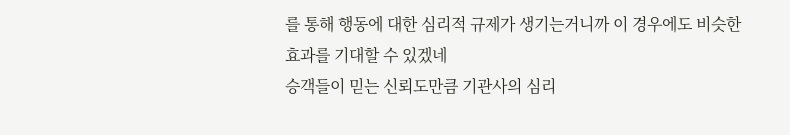를 통해 행동에 대한 심리적 규제가 생기는거니까 이 경우에도 비슷한 효과를 기대할 수 있겠네
승객들이 믿는 신뢰도만큼 기관사의 심리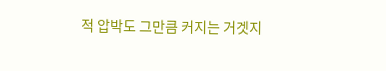적 압박도 그만큼 커지는 거겟지